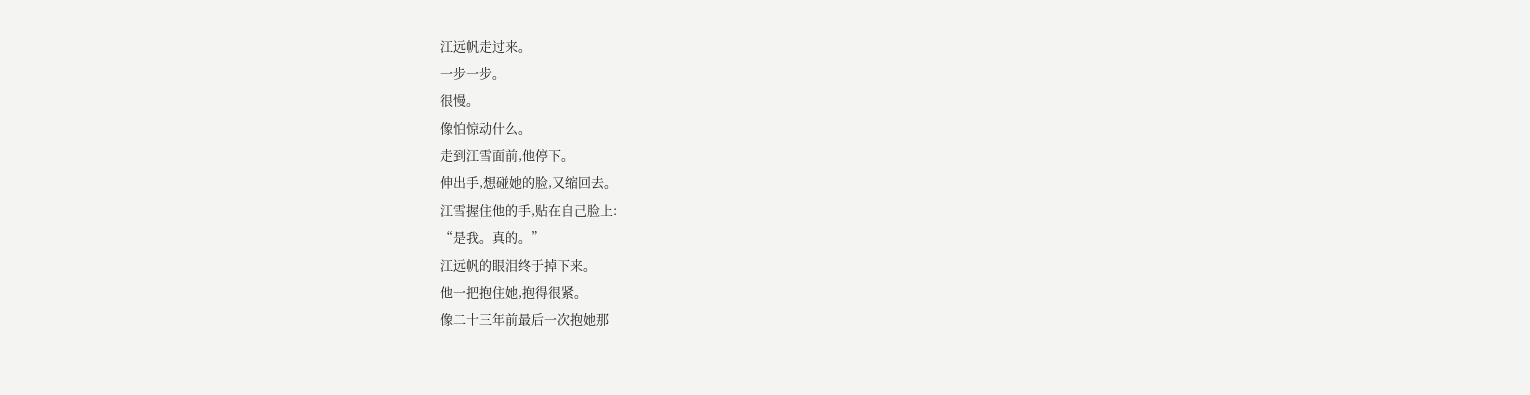江远帆走过来。
一步一步。
很慢。
像怕惊动什么。
走到江雪面前,他停下。
伸出手,想碰她的脸,又缩回去。
江雪握住他的手,贴在自己脸上:
“是我。真的。”
江远帆的眼泪终于掉下来。
他一把抱住她,抱得很紧。
像二十三年前最后一次抱她那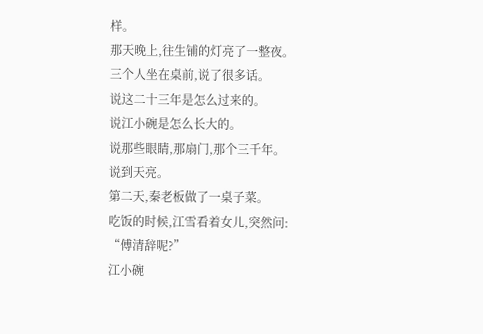样。
那天晚上,往生铺的灯亮了一整夜。
三个人坐在桌前,说了很多话。
说这二十三年是怎么过来的。
说江小碗是怎么长大的。
说那些眼睛,那扇门,那个三千年。
说到天亮。
第二天,秦老板做了一桌子菜。
吃饭的时候,江雪看着女儿,突然问:
“傅清辞呢?”
江小碗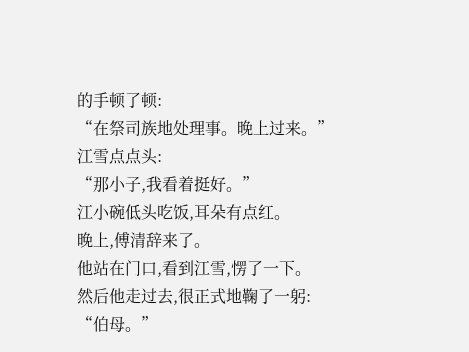的手顿了顿:
“在祭司族地处理事。晚上过来。”
江雪点点头:
“那小子,我看着挺好。”
江小碗低头吃饭,耳朵有点红。
晚上,傅清辞来了。
他站在门口,看到江雪,愣了一下。
然后他走过去,很正式地鞠了一躬:
“伯母。”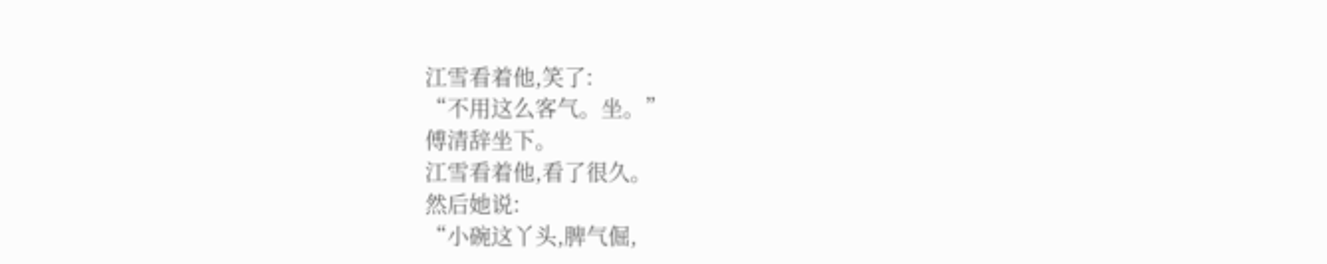江雪看着他,笑了:
“不用这么客气。坐。”
傅清辞坐下。
江雪看着他,看了很久。
然后她说:
“小碗这丫头,脾气倔,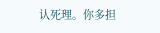认死理。你多担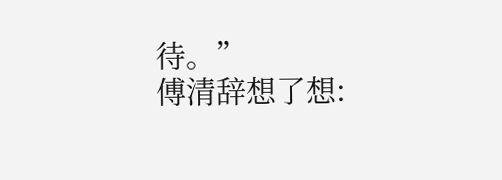待。”
傅清辞想了想: